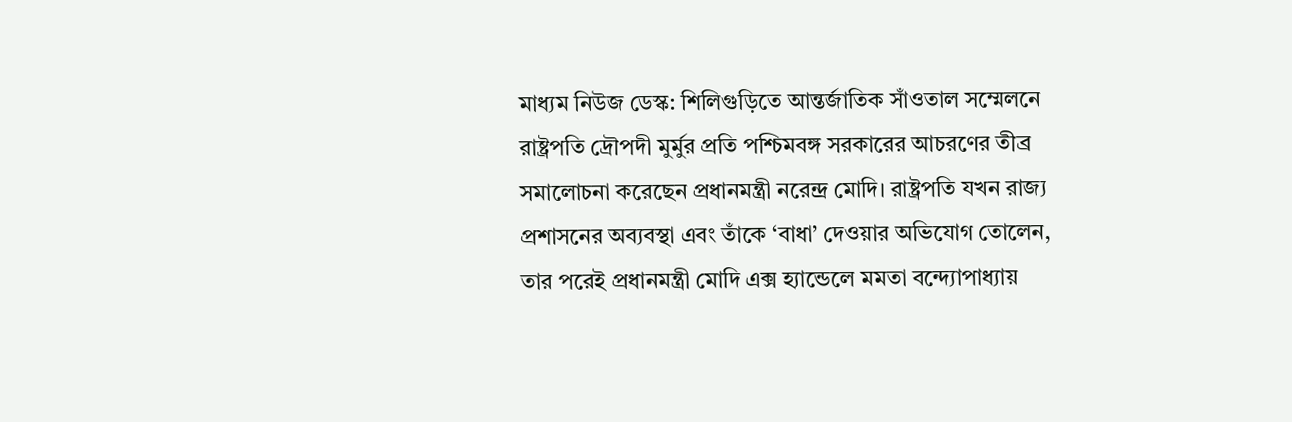মাধ্যম নিউজ ডেস্ক: শিলিগুড়িতে আন্তর্জাতিক সাঁওতাল সম্মেলনে রাষ্ট্রপতি দ্রৌপদী মুর্মুর প্রতি পশ্চিমবঙ্গ সরকারের আচরণের তীব্র সমালোচনা করেছেন প্রধানমন্ত্রী নরেন্দ্র মোদি। রাষ্ট্রপতি যখন রাজ্য প্রশাসনের অব্যবস্থা এবং তাঁকে ‘বাধা’ দেওয়ার অভিযোগ তোলেন, তার পরেই প্রধানমন্ত্রী মোদি এক্স হ্যান্ডেলে মমতা বন্দ্যোপাধ্যায়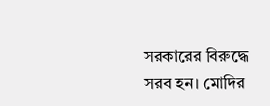সরকারের বিরুদ্ধে সরব হন। মোদির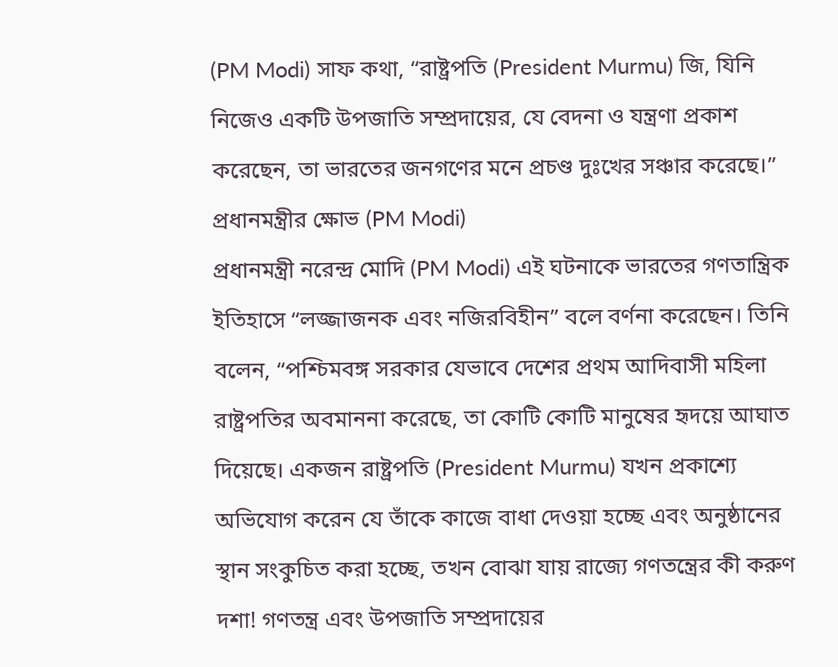(PM Modi) সাফ কথা, “রাষ্ট্রপতি (President Murmu) জি, যিনি নিজেও একটি উপজাতি সম্প্রদায়ের, যে বেদনা ও যন্ত্রণা প্রকাশ করেছেন, তা ভারতের জনগণের মনে প্রচণ্ড দুঃখের সঞ্চার করেছে।”
প্রধানমন্ত্রীর ক্ষোভ (PM Modi)
প্রধানমন্ত্রী নরেন্দ্র মোদি (PM Modi) এই ঘটনাকে ভারতের গণতান্ত্রিক ইতিহাসে “লজ্জাজনক এবং নজিরবিহীন” বলে বর্ণনা করেছেন। তিনি বলেন, “পশ্চিমবঙ্গ সরকার যেভাবে দেশের প্রথম আদিবাসী মহিলা রাষ্ট্রপতির অবমাননা করেছে, তা কোটি কোটি মানুষের হৃদয়ে আঘাত দিয়েছে। একজন রাষ্ট্রপতি (President Murmu) যখন প্রকাশ্যে অভিযোগ করেন যে তাঁকে কাজে বাধা দেওয়া হচ্ছে এবং অনুষ্ঠানের স্থান সংকুচিত করা হচ্ছে, তখন বোঝা যায় রাজ্যে গণতন্ত্রের কী করুণ দশা! গণতন্ত্র এবং উপজাতি সম্প্রদায়ের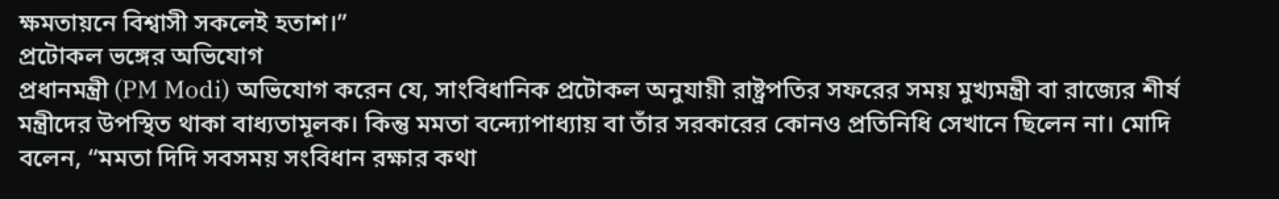ক্ষমতায়নে বিশ্বাসী সকলেই হতাশ।”
প্রটোকল ভঙ্গের অভিযোগ
প্রধানমন্ত্রী (PM Modi) অভিযোগ করেন যে, সাংবিধানিক প্রটোকল অনুযায়ী রাষ্ট্রপতির সফরের সময় মুখ্যমন্ত্রী বা রাজ্যের শীর্ষ মন্ত্রীদের উপস্থিত থাকা বাধ্যতামূলক। কিন্তু মমতা বন্দ্যোপাধ্যায় বা তাঁর সরকারের কোনও প্রতিনিধি সেখানে ছিলেন না। মোদি বলেন, “মমতা দিদি সবসময় সংবিধান রক্ষার কথা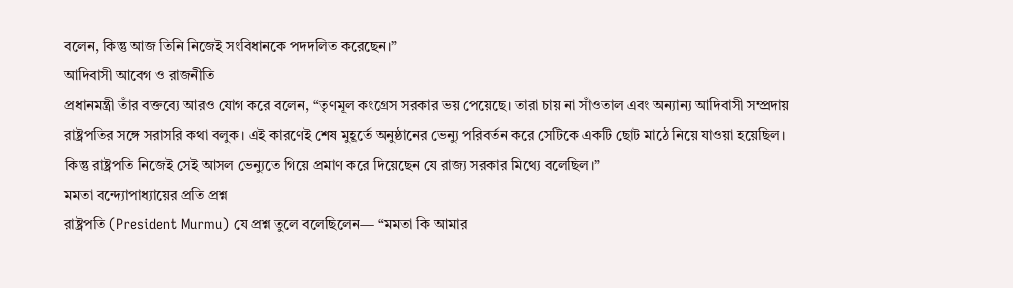বলেন, কিন্তু আজ তিনি নিজেই সংবিধানকে পদদলিত করেছেন।”
আদিবাসী আবেগ ও রাজনীতি
প্রধানমন্ত্রী তাঁর বক্তব্যে আরও যোগ করে বলেন, “তৃণমূল কংগ্রেস সরকার ভয় পেয়েছে। তারা চায় না সাঁওতাল এবং অন্যান্য আদিবাসী সম্প্রদায় রাষ্ট্রপতির সঙ্গে সরাসরি কথা বলুক। এই কারণেই শেষ মুহূর্তে অনুষ্ঠানের ভেন্যু পরিবর্তন করে সেটিকে একটি ছোট মাঠে নিয়ে যাওয়া হয়েছিল। কিন্তু রাষ্ট্রপতি নিজেই সেই আসল ভেন্যুতে গিয়ে প্রমাণ করে দিয়েছেন যে রাজ্য সরকার মিথ্যে বলেছিল।”
মমতা বন্দ্যোপাধ্যায়ের প্রতি প্রশ্ন
রাষ্ট্রপতি (President Murmu) যে প্রশ্ন তুলে বলেছিলেন— “মমতা কি আমার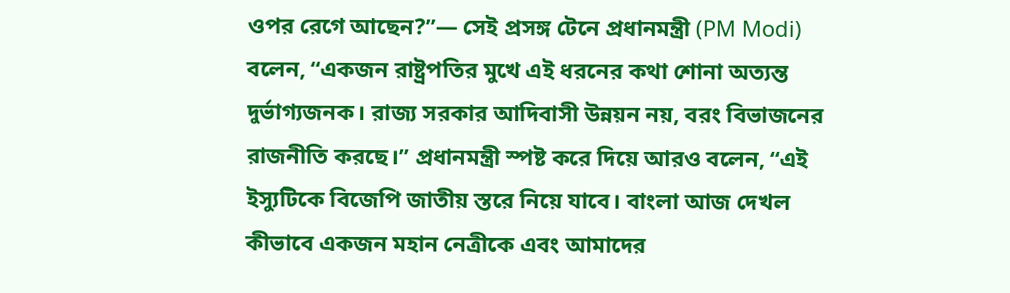ওপর রেগে আছেন?”— সেই প্রসঙ্গ টেনে প্রধানমন্ত্রী (PM Modi) বলেন, “একজন রাষ্ট্রপতির মুখে এই ধরনের কথা শোনা অত্যন্ত দুর্ভাগ্যজনক। রাজ্য সরকার আদিবাসী উন্নয়ন নয়, বরং বিভাজনের রাজনীতি করছে।” প্রধানমন্ত্রী স্পষ্ট করে দিয়ে আরও বলেন, “এই ইস্যুটিকে বিজেপি জাতীয় স্তরে নিয়ে যাবে। বাংলা আজ দেখল কীভাবে একজন মহান নেত্রীকে এবং আমাদের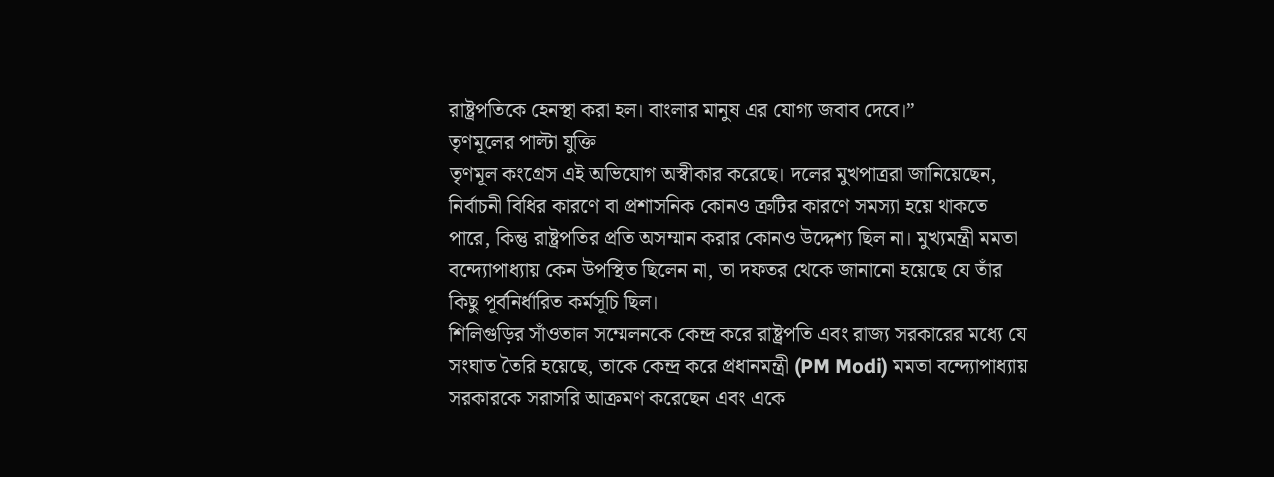রাষ্ট্রপতিকে হেনস্থা করা হল। বাংলার মানুষ এর যোগ্য জবাব দেবে।”
তৃণমূলের পাল্টা যুক্তি
তৃণমূল কংগ্রেস এই অভিযোগ অস্বীকার করেছে। দলের মুখপাত্ররা জানিয়েছেন, নির্বাচনী বিধির কারণে বা প্রশাসনিক কোনও ত্রুটির কারণে সমস্যা হয়ে থাকতে পারে, কিন্তু রাষ্ট্রপতির প্রতি অসম্মান করার কোনও উদ্দেশ্য ছিল না। মুখ্যমন্ত্রী মমতা বন্দ্যোপাধ্যায় কেন উপস্থিত ছিলেন না, তা দফতর থেকে জানানো হয়েছে যে তাঁর কিছু পূর্বনির্ধারিত কর্মসূচি ছিল।
শিলিগুড়ির সাঁওতাল সম্মেলনকে কেন্দ্র করে রাষ্ট্রপতি এবং রাজ্য সরকারের মধ্যে যে সংঘাত তৈরি হয়েছে, তাকে কেন্দ্র করে প্রধানমন্ত্রী (PM Modi) মমতা বন্দ্যোপাধ্যায় সরকারকে সরাসরি আক্রমণ করেছেন এবং একে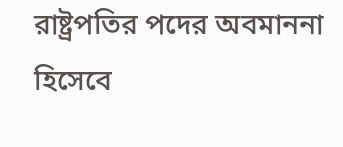রাষ্ট্রপতির পদের অবমাননা হিসেবে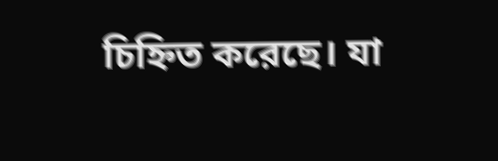চিহ্নিত করেছে। যা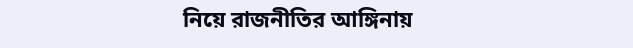নিয়ে রাজনীতির আঙ্গিনায়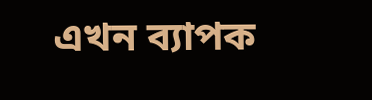এখন ব্যাপক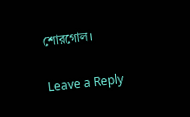শোরগোল।

Leave a Reply